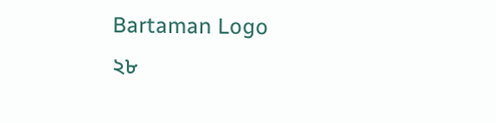Bartaman Logo
২৮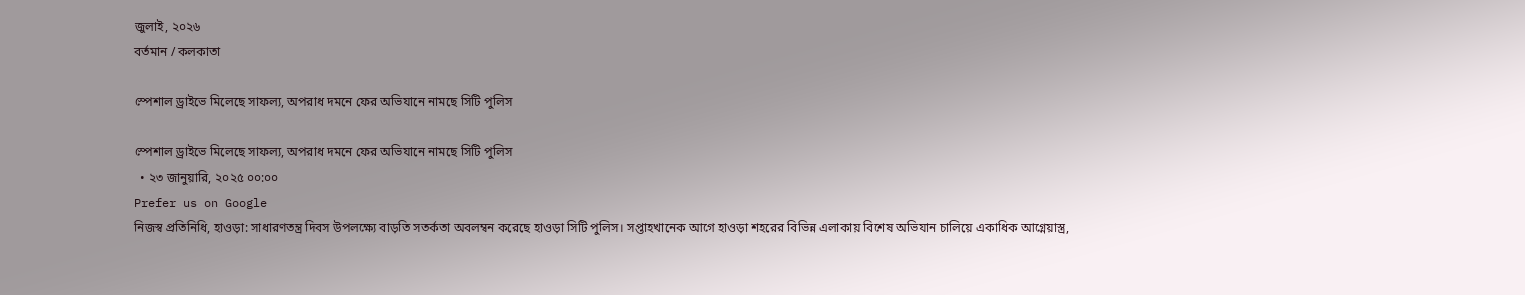জুলাই, ২০২৬
বর্তমান / কলকাতা

স্পেশাল ড্রাইভে মিলেছে সাফল্য, অপরাধ দমনে ফের অভিযানে নামছে সিটি পুলিস

স্পেশাল ড্রাইভে মিলেছে সাফল্য, অপরাধ দমনে ফের অভিযানে নামছে সিটি পুলিস
  • ২৩ জানুয়ারি, ২০২৫ ০০:০০
Prefer us on Google
নিজস্ব প্রতিনিধি, হাওড়া: সাধারণতন্ত্র দিবস উপলক্ষ্যে বাড়তি সতর্কতা অবলম্বন করেছে হাওড়া সিটি পুলিস। সপ্তাহখানেক আগে হাওড়া শহরের বিভিন্ন এলাকায় বিশেষ অভিযান চালিয়ে একাধিক আগ্নেয়াস্ত্র,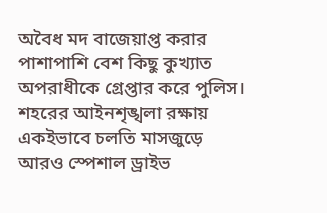অবৈধ মদ বাজেয়াপ্ত করার পাশাপাশি বেশ কিছু কুখ্যাত অপরাধীকে গ্রেপ্তার করে পুলিস। শহরের আইনশৃঙ্খলা রক্ষায় একইভাবে চলতি মাসজুড়ে আরও স্পেশাল ড্রাইভ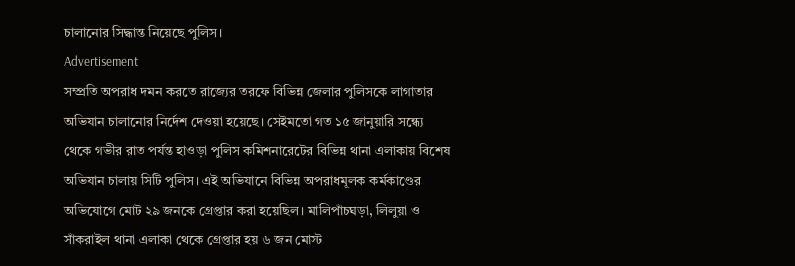চালানোর সিদ্ধান্ত নিয়েছে পুলিস।
Advertisement
সম্প্রতি অপরাধ দমন করতে রাজ্যের তরফে বিভিন্ন জেলার পুলিসকে লাগাতার অভিযান চালানোর নির্দেশ দেওয়া হয়েছে। সেইমতো গত ১৫ জানুয়ারি সন্ধ্যে থেকে গভীর রাত পর্যন্ত হাওড়া পুলিস কমিশনারেটের বিভিন্ন থানা এলাকায় বিশেষ অভিযান চালায় সিটি পুলিস। এই অভিযানে বিভিন্ন অপরাধমূলক কর্মকাণ্ডের অভিযোগে মোট ২৯ জনকে গ্রেপ্তার করা হয়েছিল। মালিপাঁচঘড়া, লিলুয়া ও সাঁকরাইল থানা এলাকা থেকে গ্রেপ্তার হয় ৬ জন মোস্ট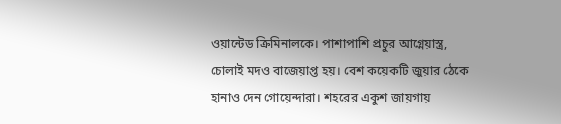ওয়ান্টেড ক্রিমিনালকে। পাশাপাশি প্রচুর আগ্নেয়াস্ত্র, চোলাই মদও বাজেয়াপ্ত হয়। বেশ কয়েকটি জুয়ার ঠেকে হানাও দেন গোয়েন্দারা। শহরের একুশ জায়গায়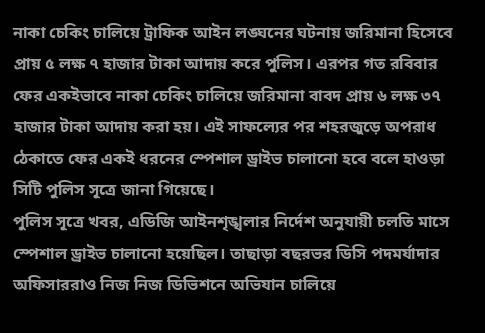নাকা চেকিং চালিয়ে ট্রাফিক আইন লঙ্ঘনের ঘটনায় জরিমানা হিসেবে প্রায় ৫ লক্ষ ৭ হাজার টাকা আদায় করে পুলিস। এরপর গত রবিবার ফের একইভাবে নাকা চেকিং চালিয়ে জরিমানা বাবদ প্রায় ৬ লক্ষ ৩৭ হাজার টাকা আদায় করা হয়। এই সাফল্যের পর শহরজুড়ে অপরাধ ঠেকাতে ফের একই ধরনের স্পেশাল ড্রাইভ চালানো হবে বলে হাওড়া সিটি পুলিস সূত্রে জানা গিয়েছে।
পুলিস সূত্রে খবর, এডিজি আইনশৃঙ্খলার নির্দেশ অনুযায়ী চলতি মাসে স্পেশাল ড্রাইভ চালানো হয়েছিল। তাছাড়া বছরভর ডিসি পদমর্যাদার অফিসাররাও নিজ নিজ ডিভিশনে অভিযান চালিয়ে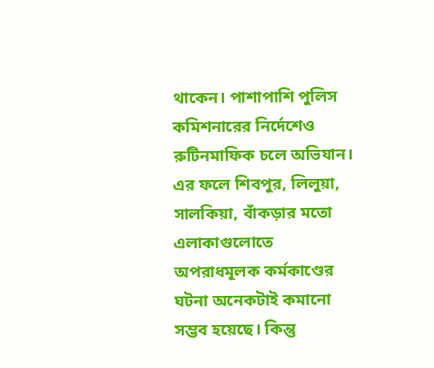থাকেন। পাশাপাশি পুলিস কমিশনারের নির্দেশেও রুটিনমাফিক চলে অভিযান। এর ফলে শিবপুর, লিলুয়া, সালকিয়া, বাঁকড়ার মতো এলাকাগুলোতে অপরাধমূলক কর্মকাণ্ডের ঘটনা অনেকটাই কমানো সম্ভব হয়েছে। কিন্তু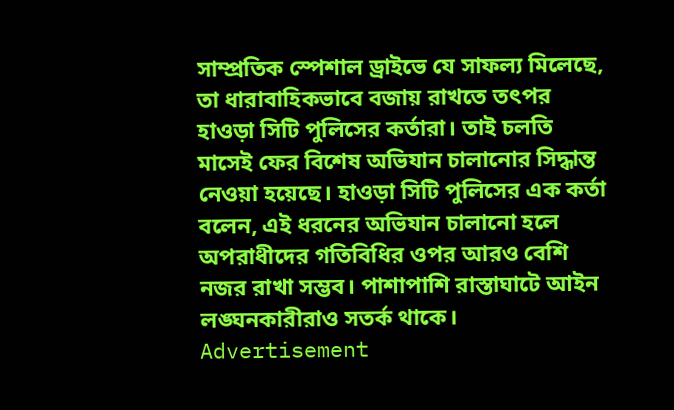সাম্প্রতিক স্পেশাল ড্রাইভে যে সাফল্য মিলেছে, তা ধারাবাহিকভাবে বজায় রাখতে তৎপর হাওড়া সিটি পুলিসের কর্তারা। তাই চলতি মাসেই ফের বিশেষ অভিযান চালানোর সিদ্ধান্ত নেওয়া হয়েছে। হাওড়া সিটি পুলিসের এক কর্তা বলেন, এই ধরনের অভিযান চালানো হলে অপরাধীদের গতিবিধির ওপর আরও বেশি নজর রাখা সম্ভব। পাশাপাশি রাস্তাঘাটে আইন লঙ্ঘনকারীরাও সতর্ক থাকে।
Advertisement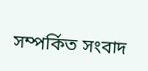সম্পর্কিত সংবাদ